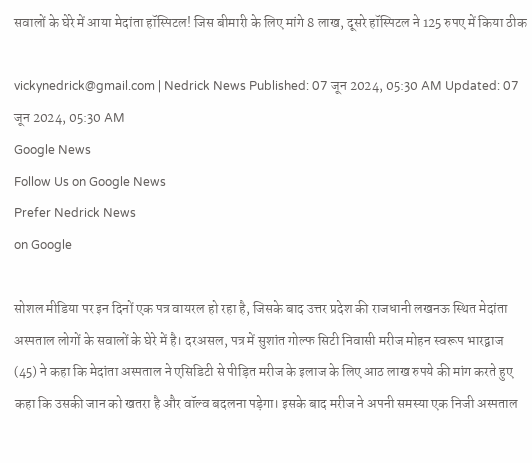सवालों के घेरे में आया मेदांता हॉस्पिटल! जिस बीमारी के लिए मांगे 8 लाख, दूसरे हॉस्पिटल ने 125 रुपए में किया ठीक

vickynedrick@gmail.com | Nedrick News Published: 07 जून 2024, 05:30 AM Updated: 07 जून 2024, 05:30 AM
Google News
Follow Us on Google News
Prefer Nedrick News
on Google

सोशल मीडिया पर इन दिनों एक पत्र वायरल हो रहा है, जिसके बाद उत्तर प्रदेश की राजधानी लखनऊ स्थित मेदांता अस्पताल लोगों के सवालों के घेरे में है। दरअसल, पत्र में सुशांत गोल्फ सिटी निवासी मरीज मोहन स्वरूप भारद्वाज (45) ने कहा कि मेदांता अस्पताल ने एसिडिटी से पीड़ित मरीज के इलाज के लिए आठ लाख रुपये की मांग करते हुए कहा कि उसकी जान को खतरा है और वॉल्व बदलना पड़ेगा। इसके बाद मरीज ने अपनी समस्या एक निजी अस्पताल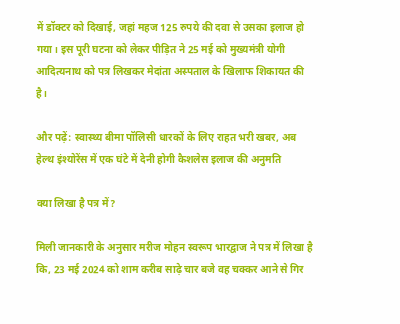में डॉक्टर को दिखाई, जहां महज 125 रुपये की दवा से उसका इलाज हो गया। इस पूरी घटना को लेकर पीड़ित ने 25 मई को मुख्यमंत्री योगी आदित्यनाथ को पत्र लिखकर मेदांता अस्पताल के खिलाफ शिकायत की है।

और पढ़ें: स्वास्थ्य बीमा पॉलिसी धारकों के लिए राहत भरी खबर, अब हेल्थ इंश्योरेंस में एक घंटे में देनी होगी कैशलेस इलाज की अनुमति

क्या लिखा है पत्र में?

मिली जानकारी के अनुसार मरीज मोहन स्वरूप भारद्वाज ने पत्र में लिखा है कि, 23 मई 2024 को शाम करीब साढ़े चार बजे वह चक्कर आने से गिर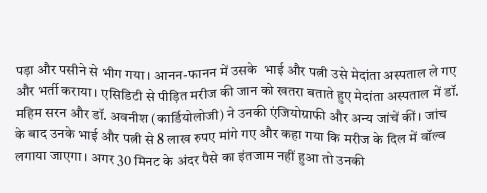पड़ा और पसीने से भीग गया। आनन-फानन में उसके  भाई और पत्नी उसे मेदांता अस्पताल ले गए और भर्ती कराया। एसिडिटी से पीड़ित मरीज की जान को खतरा बताते हुए मेदांता अस्पताल में डॉ. महिम सरन और डॉ. अवनीश (कार्डियोलोजी) ने उनकी एंजियोग्राफी और अन्य जांचें कीं। जांच के बाद उनके भाई और पत्नी से 8 लाख रुपए मांगे गए और कहा गया कि मरीज के दिल में वॉल्व लगाया जाएगा। अगर 30 मिनट के अंदर पैसे का इंतजाम नहीं हुआ तो उनकी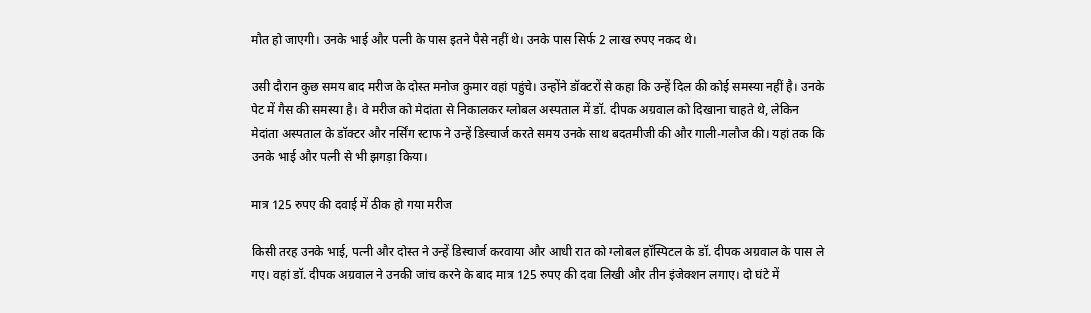मौत हो जाएगी। उनके भाई और पत्नी के पास इतने पैसे नहीं थे। उनके पास सिर्फ 2 लाख रुपए नकद थे।

उसी दौरान कुछ समय बाद मरीज के दोस्त मनोज कुमार वहां पहुंचे। उन्होंने डॉक्टरों से कहा कि उन्हें दिल की कोई समस्या नहीं है। उनके पेट में गैस की समस्या है। वे मरीज को मेदांता से निकालकर ग्लोबल अस्पताल में डॉ. दीपक अग्रवाल को दिखाना चाहते थे, लेकिन मेदांता अस्पताल के डॉक्टर और नर्सिंग स्टाफ ने उन्हें डिस्चार्ज करते समय उनके साथ बदतमीजी की और गाली-गलौज की। यहां तक कि उनके भाई और पत्नी से भी झगड़ा किया।

मात्र 125 रुपए की दवाई में ठीक हो गया मरीज

किसी तरह उनके भाई, पत्नी और दोस्त ने उन्हें डिस्चार्ज करवाया और आधी रात को ग्लोबल हॉस्पिटल के डॉ. दीपक अग्रवाल के पास ले गए। वहां डॉ. दीपक अग्रवाल ने उनकी जांच करने के बाद मात्र 125 रुपए की दवा लिखी और तीन इंजेक्शन लगाए। दो घंटे में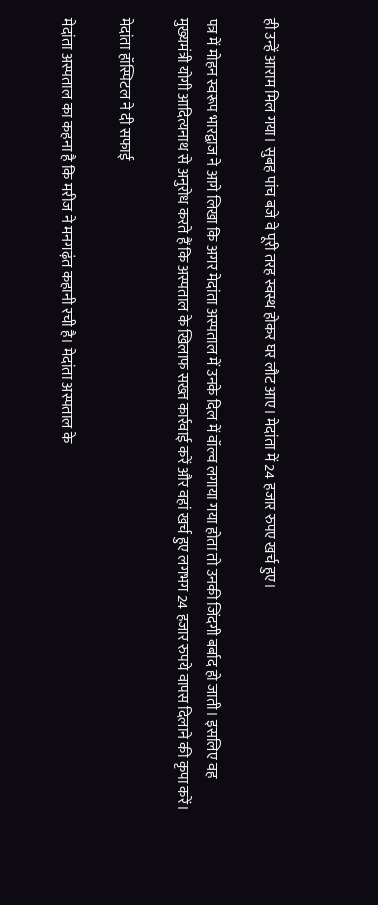ही उन्हें आराम मिल गया। सुबह पांच बजे वे पूरी तरह स्वस्थ होकर घर लौट आए। मेदांता में 24 हजार रुपए खर्च हुए।

पत्र में मोहन स्वरूप भारद्वाज ने आगे लिखा कि अगर मेदांता अस्पताल में उनके दिल में वॉल्व लगाया गया होता तो उनकी जिंदगी बर्बाद हो जाती। इसलिए वह मुख्यमंत्री योगी आदित्यनाथ से अनुरोध करते हैं कि अस्पताल के खिलाफ सख्त कार्रवाई करें और वहां खर्च हुए लगभग 24 हजार रुपये वापस दिलाने की कृपा करें।

मेदांता हॉस्पिटल ने दी सफाई

मेदांता अस्पताल का कहना है कि मरीज ने मनगढ़ंत कहानी रची है। मेदांता अस्पताल के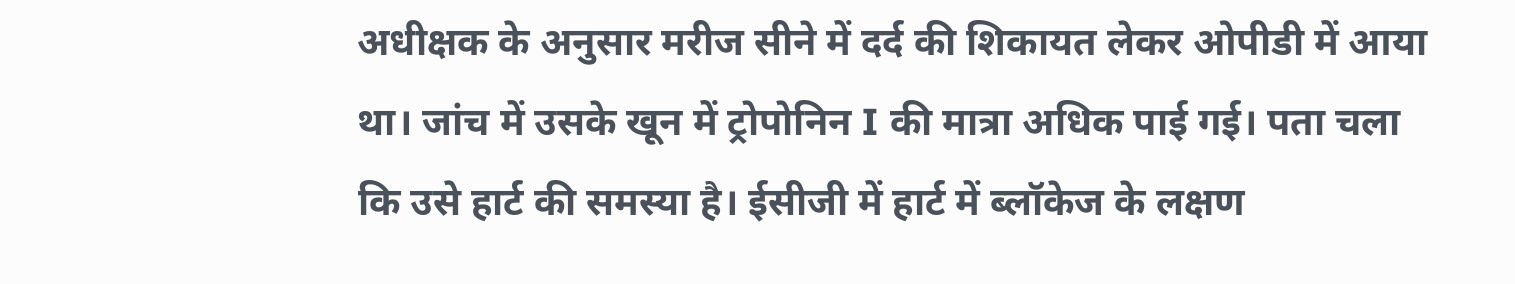अधीक्षक के अनुसार मरीज सीने में दर्द की शिकायत लेकर ओपीडी में आया था। जांच में उसके खून में ट्रोपोनिन I की मात्रा अधिक पाई गई। पता चला कि उसे हार्ट की समस्या है। ईसीजी में हार्ट में ब्लॉकेज के लक्षण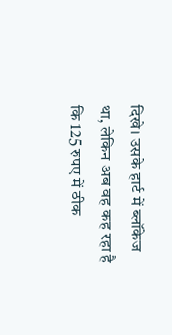दिखे। उसके हार्ट में ब्लॉकेज था, लेकिन अब वह कह रहा है कि 125 रुपए में ठीक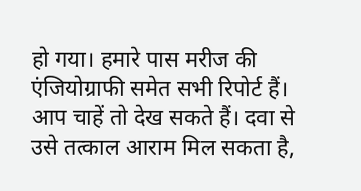हो गया। हमारे पास मरीज की एंजियोग्राफी समेत सभी रिपोर्ट हैं। आप चाहें तो देख सकते हैं। दवा से उसे तत्काल आराम मिल सकता है,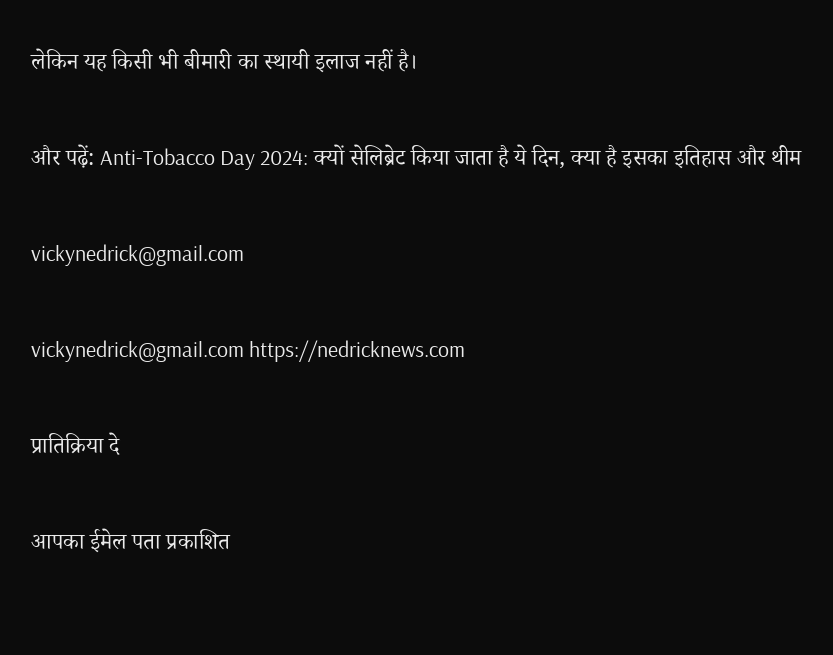लेकिन यह किसी भी बीमारी का स्थायी इलाज नहीं है।

और पढ़ें: Anti-Tobacco Day 2024: क्‍यों सेलिब्रेट किया जाता है ये दिन, क्‍या है इसका इतिहास और थीम

vickynedrick@gmail.com

vickynedrick@gmail.com https://nedricknews.com

प्रातिक्रिया दे

आपका ईमेल पता प्रकाशित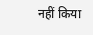नहीं किया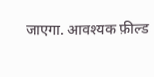जाएगा. आवश्यक फ़ील्ड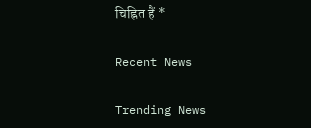चिह्नित हैं *

Recent News

Trending News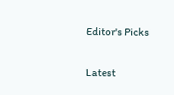Editor's Picks

Latest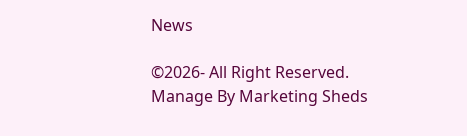News

©2026- All Right Reserved. Manage By Marketing Sheds